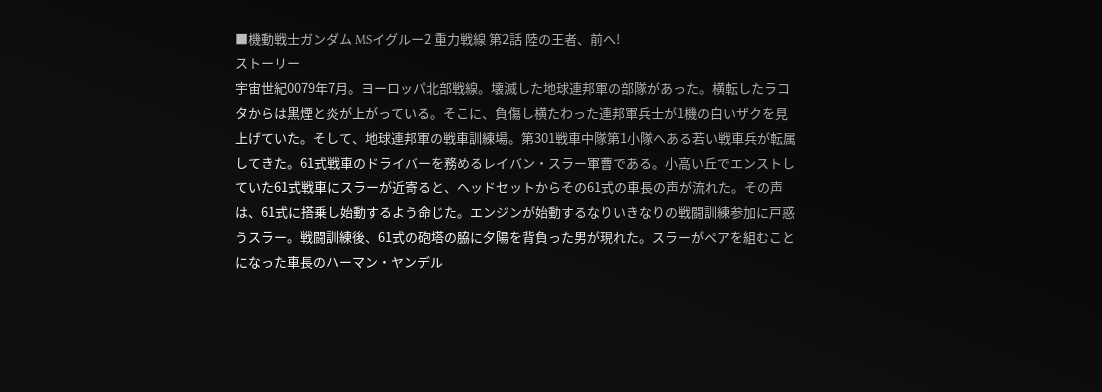■機動戦士ガンダム MSイグルー2 重力戦線 第2話 陸の王者、前へ!
ストーリー
宇宙世紀0079年7月。ヨーロッパ北部戦線。壊滅した地球連邦軍の部隊があった。横転したラコタからは黒煙と炎が上がっている。そこに、負傷し横たわった連邦軍兵士が1機の白いザクを見上げていた。そして、地球連邦軍の戦車訓練場。第301戦車中隊第1小隊へある若い戦車兵が転属してきた。61式戦車のドライバーを務めるレイバン・スラー軍曹である。小高い丘でエンストしていた61式戦車にスラーが近寄ると、ヘッドセットからその61式の車長の声が流れた。その声は、61式に搭乗し始動するよう命じた。エンジンが始動するなりいきなりの戦闘訓練参加に戸惑うスラー。戦闘訓練後、61式の砲塔の脇に夕陽を背負った男が現れた。スラーがペアを組むことになった車長のハーマン・ヤンデル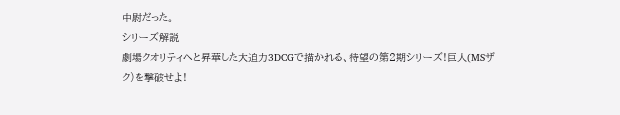中尉だった。
シリーズ解説
劇場クオリティへと昇華した大迫力3DCGで描かれる、待望の第2期シリーズ!巨人(MSザク)を撃破せよ!